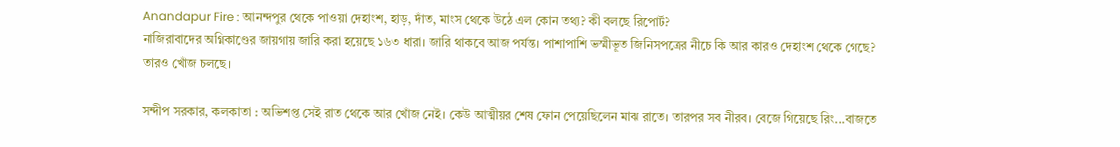Anandapur Fire : আনন্দপুর থেকে পাওয়া দেহাংশ, হাড়, দাঁত, মাংস থেকে উঠে এল কোন তথ্য? কী বলছে রিপোর্ট?
নাজিরাবাদের অগ্নিকাণ্ডের জায়গায় জারি করা হয়েছে ১৬৩ ধারা। জারি থাকবে আজ পর্যন্ত। পাশাপাশি ভস্মীভূত জিনিসপত্রের নীচে কি আর কারও দেহাংশ থেকে গেছে? তারও খোঁজ চলছে।

সন্দীপ সরকার, কলকাতা : অভিশপ্ত সেই রাত থেকে আর খোঁজ নেই। কেউ আত্মীয়র শেষ ফোন পেয়েছিলেন মাঝ রাতে। তারপর সব নীরব। বেজে গিয়েছে রিং...বাজতে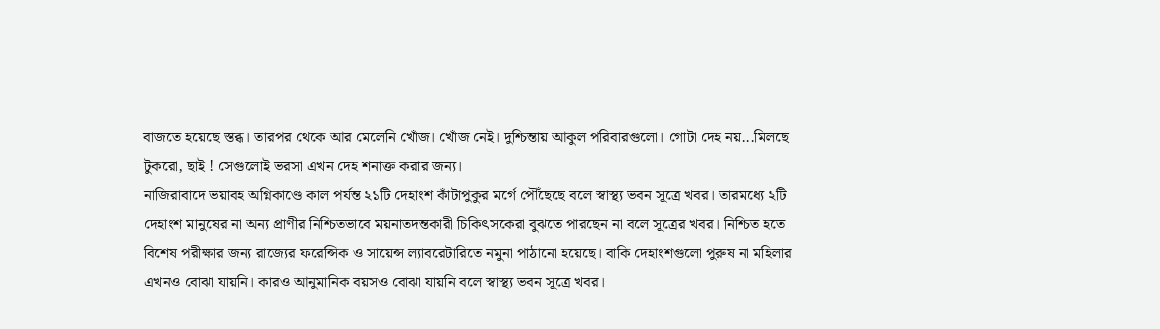বাজতে হয়েছে স্তব্ধ। তারপর থেকে আর মেলেনি খোঁজ। খোঁজ নেই। দুশ্চিন্তায় আকুল পরিবারগুলো। গোটা দেহ নয়...মিলছে টুকরো, ছাই ! সেগুলোই ভরসা এখন দেহ শনাক্ত করার জন্য।
নাজিরাবাদে ভয়াবহ অগ্নিকাণ্ডে কাল পর্যন্ত ২১টি দেহাংশ কাঁটাপুকুর মর্গে পৌঁছেছে বলে স্বাস্থ্য ভবন সূত্রে খবর। তারমধ্যে ২টি দেহাংশ মানুষের না অন্য প্রাণীর নিশ্চিতভাবে ময়নাতদন্তকারী চিকিৎসকেরা বুঝতে পারছেন না বলে সূত্রের খবর। নিশ্চিত হতে বিশেষ পরীক্ষার জন্য রাজ্যের ফরেন্সিক ও সায়েন্স ল্যাবরেটারিতে নমুনা পাঠানো হয়েছে। বাকি দেহাংশগুলো পুরুষ না মহিলার এখনও বোঝা যায়নি। কারও আনুমানিক বয়সও বোঝা যায়নি বলে স্বাস্থ্য ভবন সূত্রে খবর।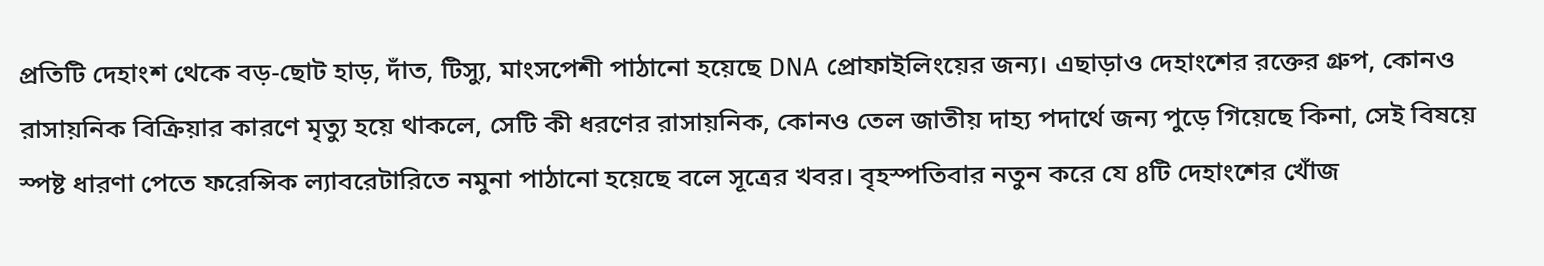প্রতিটি দেহাংশ থেকে বড়-ছোট হাড়, দাঁত, টিস্যু, মাংসপেশী পাঠানো হয়েছে DNA প্রোফাইলিংয়ের জন্য। এছাড়াও দেহাংশের রক্তের গ্রুপ, কোনও রাসায়নিক বিক্রিয়ার কারণে মৃত্যু হয়ে থাকলে, সেটি কী ধরণের রাসায়নিক, কোনও তেল জাতীয় দাহ্য পদার্থে জন্য পুড়ে গিয়েছে কিনা, সেই বিষয়ে স্পষ্ট ধারণা পেতে ফরেন্সিক ল্যাবরেটারিতে নমুনা পাঠানো হয়েছে বলে সূত্রের খবর। বৃহস্পতিবার নতুন করে যে ৪টি দেহাংশের খোঁজ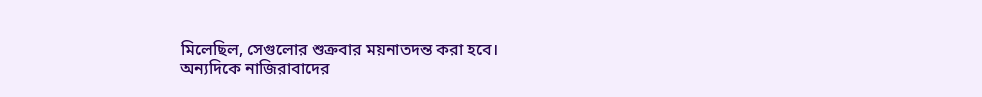মিলেছিল, সেগুলোর শুক্রবার ময়নাতদন্ত করা হবে।
অন্যদিকে নাজিরাবাদের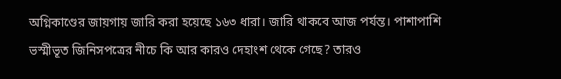অগ্নিকাণ্ডের জায়গায় জারি করা হয়েছে ১৬৩ ধারা। জারি থাকবে আজ পর্যন্ত। পাশাপাশি ভস্মীভূত জিনিসপত্রের নীচে কি আর কারও দেহাংশ থেকে গেছে? তারও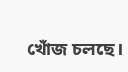খোঁজ চলছে।